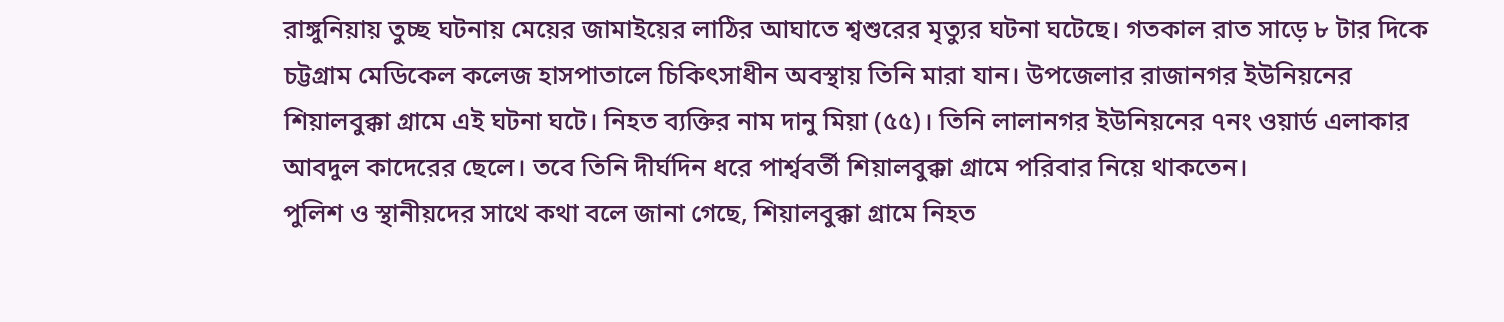রাঙ্গুনিয়ায় তুচ্ছ ঘটনায় মেয়ের জামাইয়ের লাঠির আঘাতে শ্বশুরের মৃত্যুর ঘটনা ঘটেছে। গতকাল রাত সাড়ে ৮ টার দিকে চট্টগ্রাম মেডিকেল কলেজ হাসপাতালে চিকিৎসাধীন অবস্থায় তিনি মারা যান। উপজেলার রাজানগর ইউনিয়নের শিয়ালবুক্কা গ্রামে এই ঘটনা ঘটে। নিহত ব্যক্তির নাম দানু মিয়া (৫৫)। তিনি লালানগর ইউনিয়নের ৭নং ওয়ার্ড এলাকার আবদুল কাদেরের ছেলে। তবে তিনি দীর্ঘদিন ধরে পার্শ্ববর্তী শিয়ালবুক্কা গ্রামে পরিবার নিয়ে থাকতেন।
পুলিশ ও স্থানীয়দের সাথে কথা বলে জানা গেছে, শিয়ালবুক্কা গ্রামে নিহত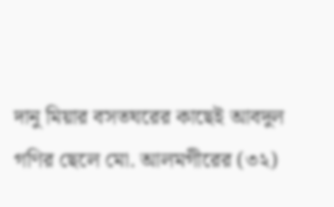দানু মিয়ার বসতঘরের কাছেই আবদুল গণির ছেলে মো. আলমগীরের (৩২)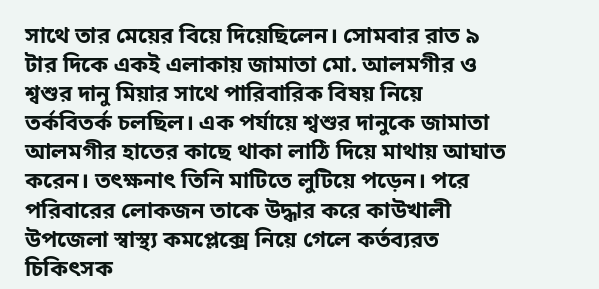সাথে তার মেয়ের বিয়ে দিয়েছিলেন। সোমবার রাত ৯ টার দিকে একই এলাকায় জামাতা মো. আলমগীর ও শ্বশুর দানু মিয়ার সাথে পারিবারিক বিষয় নিয়ে তর্কবিতর্ক চলছিল। এক পর্যায়ে শ্বশুর দানুকে জামাতা আলমগীর হাতের কাছে থাকা লাঠি দিয়ে মাথায় আঘাত করেন। তৎক্ষনাৎ তিনি মাটিতে লুটিয়ে পড়েন। পরে পরিবারের লোকজন তাকে উদ্ধার করে কাউখালী উপজেলা স্বাস্থ্য কমপ্লেক্সে নিয়ে গেলে কর্তব্যরত চিকিৎসক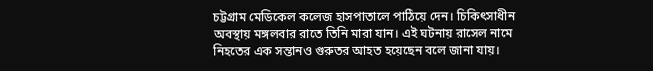চট্টগ্রাম মেডিকেল কলেজ হাসপাতালে পাঠিয়ে দেন। চিকিৎসাধীন অবস্থায় মঙ্গলবার রাতে তিনি মারা যান। এই ঘটনায় রাসেল নামে নিহতের এক সন্তানও গুরুতর আহত হয়েছেন বলে জানা যায়।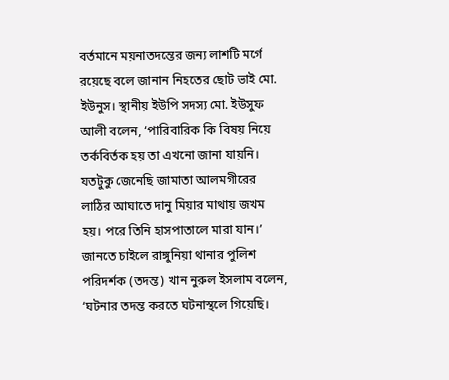বর্তমানে ময়নাতদন্তের জন্য লাশটি মর্গে রয়েছে বলে জানান নিহতের ছোট ভাই মো. ইউনুস। স্থানীয় ইউপি সদস্য মো. ইউসুফ আলী বলেন, ‘পারিবারিক কি বিষয় নিয়ে তর্কবির্তক হয় তা এখনো জানা যায়নি। যতটুকু জেনেছি জামাতা আলমগীরের লাঠির আঘাতে দানু মিয়ার মাথায় জখম হয়। পরে তিনি হাসপাতালে মারা যান।’
জানতে চাইলে রাঙ্গুনিয়া থানার পুলিশ পরিদর্শক (তদন্ত) খান নুরুল ইসলাম বলেন, ‘ঘটনার তদন্ত করতে ঘটনাস্থলে গিয়েছি।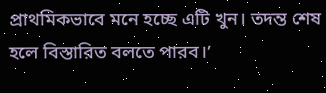প্রাথমিকভাবে মনে হচ্ছে এটি খুন। তদন্ত শেষ হলে বিস্তারিত বলতে পারব।’